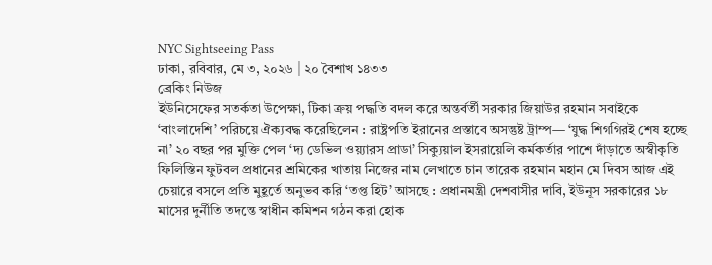NYC Sightseeing Pass
ঢাকা, রবিবার, মে ৩, ২০২৬ | ২০ বৈশাখ ১৪৩৩
ব্রেকিং নিউজ
ইউনিসেফের সতর্কতা উপেক্ষা, টিকা ক্রয় পদ্ধতি বদল করে অন্তর্বর্তী সরকার জিয়াউর রহমান সবাইকে ‘বাংলাদেশি’ পরিচয়ে ঐক্যবদ্ধ করেছিলেন : রাষ্ট্রপতি ইরানের প্রস্তাবে অসন্তুষ্ট ট্রাম্প— ‘যুদ্ধ শিগগিরই শেষ হচ্ছে না’ ২০ বছর পর মুক্তি পেল ‘দ্য ডেভিল ওয়্যারস প্রাডা’ সিক্যুয়াল ইসরায়েলি কর্মকর্তার পাশে দাঁড়াতে অস্বীকৃতি ফিলিস্তিন ফুটবল প্রধানের শ্রমিকের খাতায় নিজের নাম লেখাতে চান তারেক রহমান মহান মে দিবস আজ এই চেয়ারে বসলে প্রতি মুহূর্তে অনুভব করি ‘তপ্ত হিট’ আসছে : প্রধানমন্ত্রী দেশবাসীর দাবি, ইউনূস সরকারের ১৮ মাসের দুর্নীতি তদন্তে স্বাধীন কমিশন গঠন করা হোক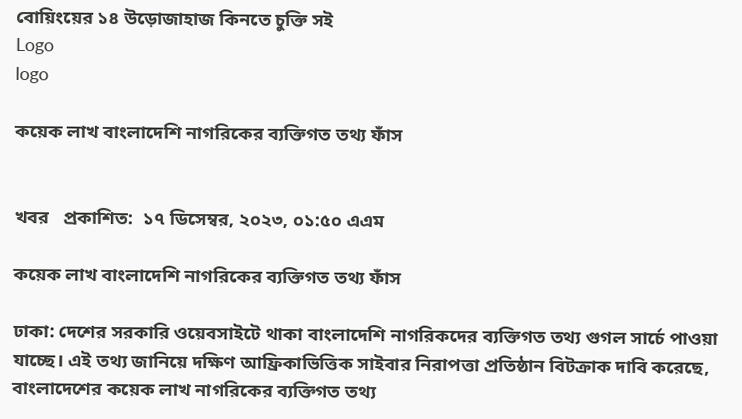বোয়িংয়ের ১৪ উড়োজাহাজ কিনতে চুক্তি সই
Logo
logo

কয়েক লাখ বাংলাদেশি নাগরিকের ব্যক্তিগত তথ্য ফাঁস


খবর   প্রকাশিত:  ১৭ ডিসেম্বর, ২০২৩, ০১:৫০ এএম

কয়েক লাখ বাংলাদেশি নাগরিকের ব্যক্তিগত তথ্য ফাঁস

ঢাকা: দেশের সরকারি ওয়েবসাইটে থাকা বাংলাদেশি নাগরিকদের ব্যক্তিগত তথ্য গুগল সার্চে পাওয়া যাচ্ছে। এই তথ্য জানিয়ে দক্ষিণ আফ্রিকাভিত্তিক সাইবার নিরাপত্তা প্রতিষ্ঠান বিটক্রাক দাবি করেছে, বাংলাদেশের কয়েক লাখ নাগরিকের ব্যক্তিগত তথ্য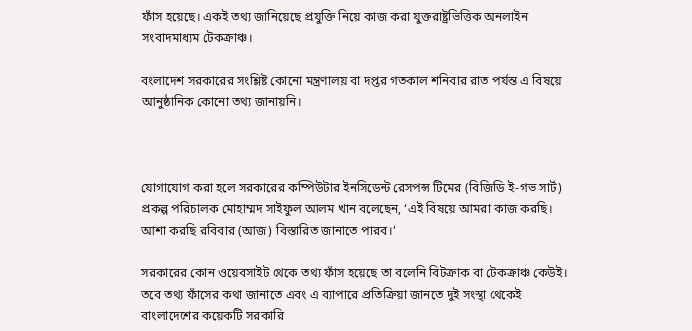ফাঁস হয়েছে। একই তথ্য জানিয়েছে প্রযুক্তি নিয়ে কাজ করা যুক্তরাষ্ট্রভিত্তিক অনলাইন সংবাদমাধ্যম টেকক্রাঞ্চ।

বংলাদেশ সরকারের সংশ্লিষ্ট কোনো মন্ত্রণালয় বা দপ্তর গতকাল শনিবার রাত পর্যন্ত এ বিষয়ে আনুষ্ঠানিক কোনো তথ্য জানায়নি।



যোগাযোগ করা হলে সরকারের কম্পিউটার ইনসিডেন্ট রেসপন্স টিমের (বিজিডি ই-গভ সার্ট) প্রকল্প পরিচালক মোহাম্মদ সাইফুল আলম খান বলেছেন, ‘এই বিষয়ে আমরা কাজ করছি। আশা করছি রবিবার (আজ) বিস্তারিত জানাতে পারব।’

সরকারের কোন ওয়েবসাইট থেকে তথ্য ফাঁস হয়েছে তা বলেনি বিটক্রাক বা টেকক্রাঞ্চ কেউই। তবে তথ্য ফাঁসের কথা জানাতে এবং এ ব্যাপারে প্রতিক্রিয়া জানতে দুই সংস্থা থেকেই বাংলাদেশের কয়েকটি সরকারি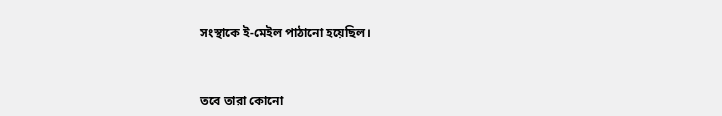সংস্থাকে ই-মেইল পাঠানো হয়েছিল।



তবে তারা কোনো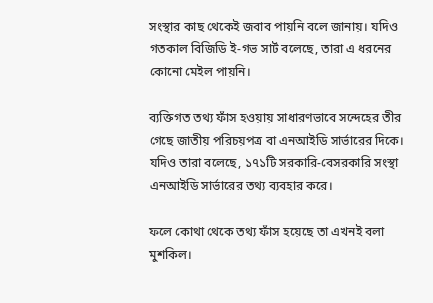সংস্থার কাছ থেকেই জবাব পায়নি বলে জানায়। যদিও গতকাল বিজিডি ই-গভ সার্ট বলেছে, তারা এ ধরনের কোনো মেইল পায়নি।

ব্যক্তিগত তথ্য ফাঁস হওয়ায় সাধারণভাবে সন্দেহের তীর গেছে জাতীয় পরিচয়পত্র বা এনআইডি সার্ভারের দিকে। যদিও তারা বলেছে, ১৭১টি সরকারি-বেসরকারি সংস্থা এনআইডি সার্ভারের তথ্য ব্যবহার করে।

ফলে কোথা থেকে তথ্য ফাঁস হয়েছে তা এখনই বলা মুশকিল।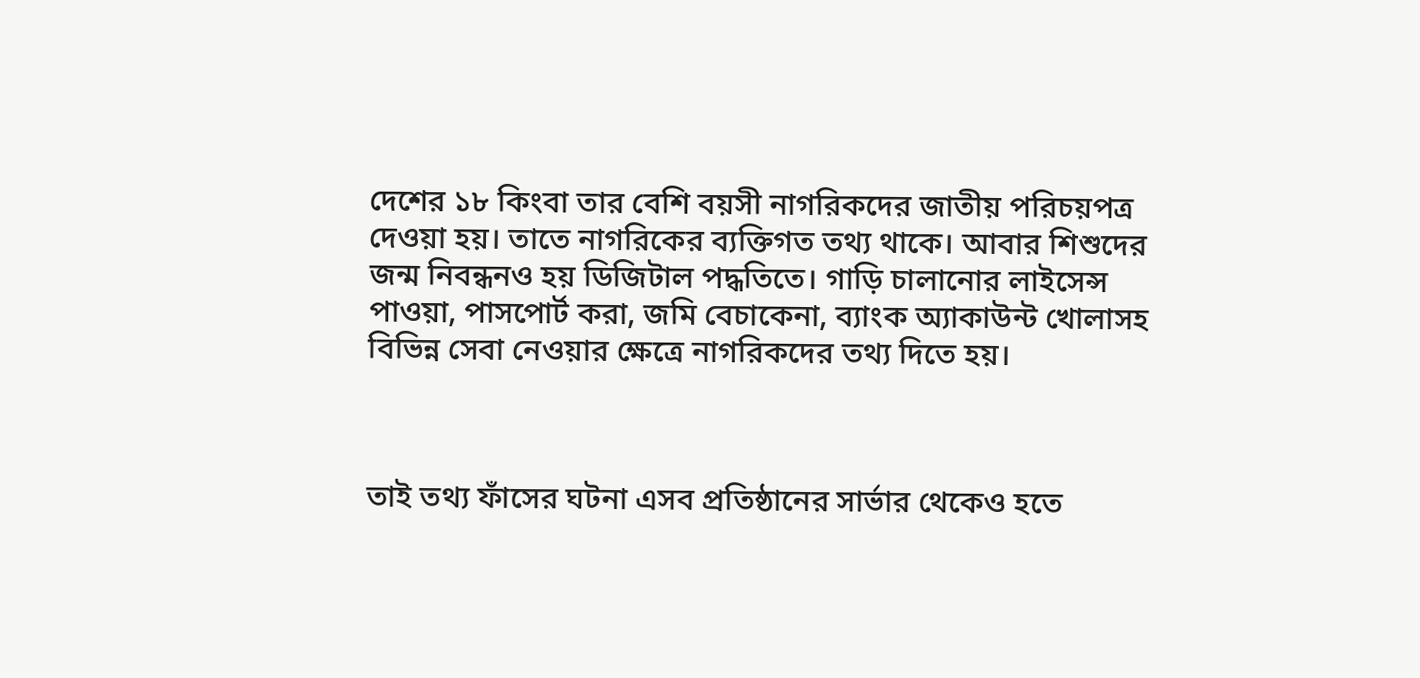দেশের ১৮ কিংবা তার বেশি বয়সী নাগরিকদের জাতীয় পরিচয়পত্র দেওয়া হয়। তাতে নাগরিকের ব্যক্তিগত তথ্য থাকে। আবার শিশুদের জন্ম নিবন্ধনও হয় ডিজিটাল পদ্ধতিতে। গাড়ি চালানোর লাইসেন্স পাওয়া, পাসপোর্ট করা, জমি বেচাকেনা, ব্যাংক অ্যাকাউন্ট খোলাসহ বিভিন্ন সেবা নেওয়ার ক্ষেত্রে নাগরিকদের তথ্য দিতে হয়।



তাই তথ্য ফাঁসের ঘটনা এসব প্রতিষ্ঠানের সার্ভার থেকেও হতে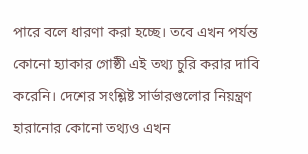পারে বলে ধারণা করা হচ্ছে। তবে এখন পর্যন্ত কোনো হ্যাকার গোষ্ঠী এই তথ্য চুরি করার দাবি করেনি। দেশের সংশ্লিষ্ট সার্ভারগুলোর নিয়ন্ত্রণ হারানোর কোনো তথ্যও এখন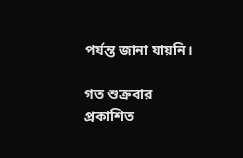পর্যন্ত জানা যায়নি।

গত শুক্রবার প্রকাশিত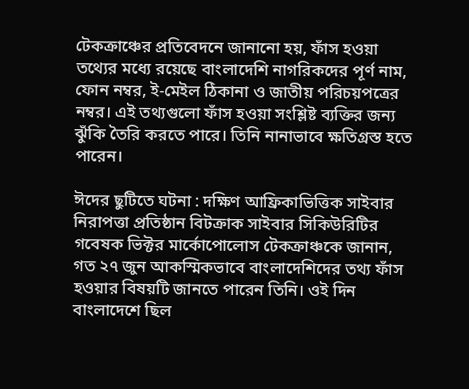টেকক্রাঞ্চের প্রতিবেদনে জানানো হয়, ফাঁস হওয়া তথ্যের মধ্যে রয়েছে বাংলাদেশি নাগরিকদের পূর্ণ নাম, ফোন নম্বর, ই-মেইল ঠিকানা ও জাতীয় পরিচয়পত্রের নম্বর। এই তথ্যগুলো ফাঁস হওয়া সংশ্লিষ্ট ব্যক্তির জন্য ঝুঁকি তৈরি করতে পারে। তিনি নানাভাবে ক্ষতিগ্রস্ত হতে পারেন।

ঈদের ছুটিতে ঘটনা : দক্ষিণ আফ্রিকাভিত্তিক সাইবার নিরাপত্তা প্রতিষ্ঠান বিটক্রাক সাইবার সিকিউরিটির গবেষক ভিক্টর মার্কোপোলোস টেকক্রাঞ্চকে জানান, গত ২৭ জুন আকস্মিকভাবে বাংলাদেশিদের তথ্য ফাঁস হওয়ার বিষয়টি জানতে পারেন তিনি। ওই দিন বাংলাদেশে ছিল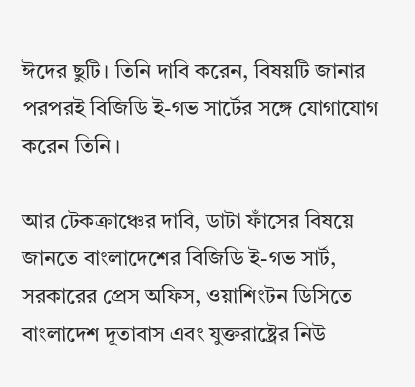ঈদের ছুটি। তিনি দাবি করেন, বিষয়টি জানার পরপরই বিজিডি ই-গভ সার্টের সঙ্গে যোগাযোগ করেন তিনি।

আর টেকক্রাঞ্চের দাবি, ডাটা ফাঁসের বিষয়ে জানতে বাংলাদেশের বিজিডি ই-গভ সার্ট, সরকারের প্রেস অফিস, ওয়াশিংটন ডিসিতে বাংলাদেশ দূতাবাস এবং যুক্তরাষ্ট্রের নিউ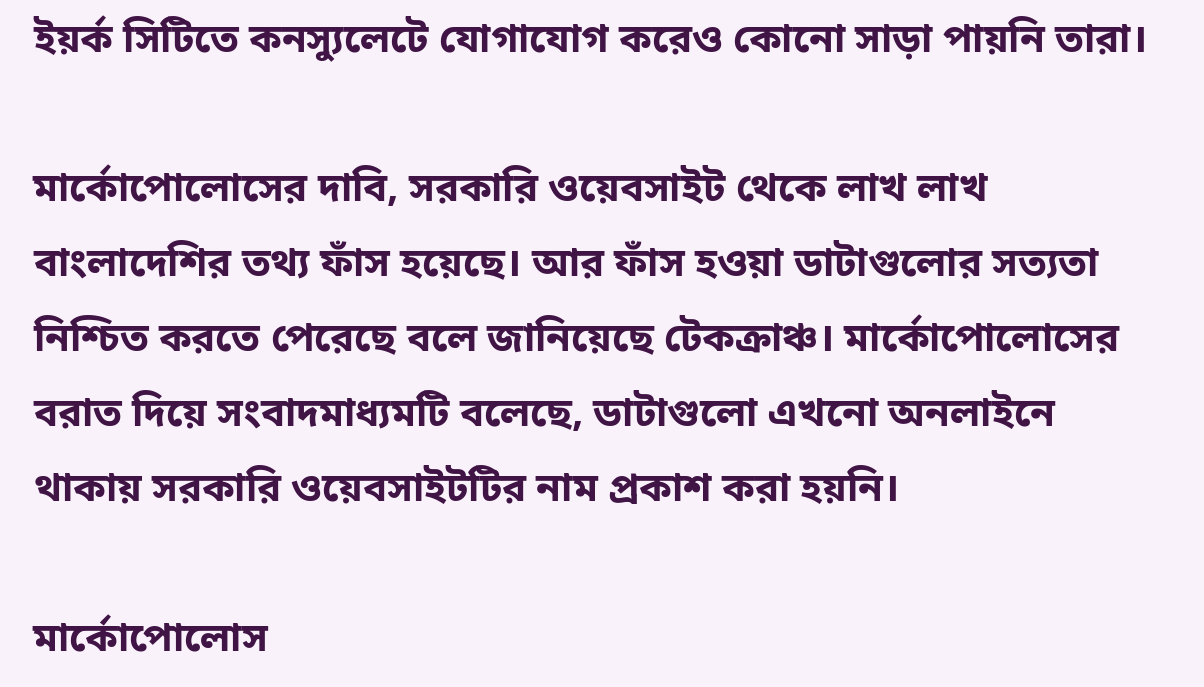ইয়র্ক সিটিতে কনস্যুলেটে যোগাযোগ করেও কোনো সাড়া পায়নি তারা।

মার্কোপোলোসের দাবি, সরকারি ওয়েবসাইট থেকে লাখ লাখ বাংলাদেশির তথ্য ফাঁস হয়েছে। আর ফাঁস হওয়া ডাটাগুলোর সত্যতা নিশ্চিত করতে পেরেছে বলে জানিয়েছে টেকক্রাঞ্চ। মার্কোপোলোসের বরাত দিয়ে সংবাদমাধ্যমটি বলেছে, ডাটাগুলো এখনো অনলাইনে থাকায় সরকারি ওয়েবসাইটটির নাম প্রকাশ করা হয়নি।

মার্কোপোলোস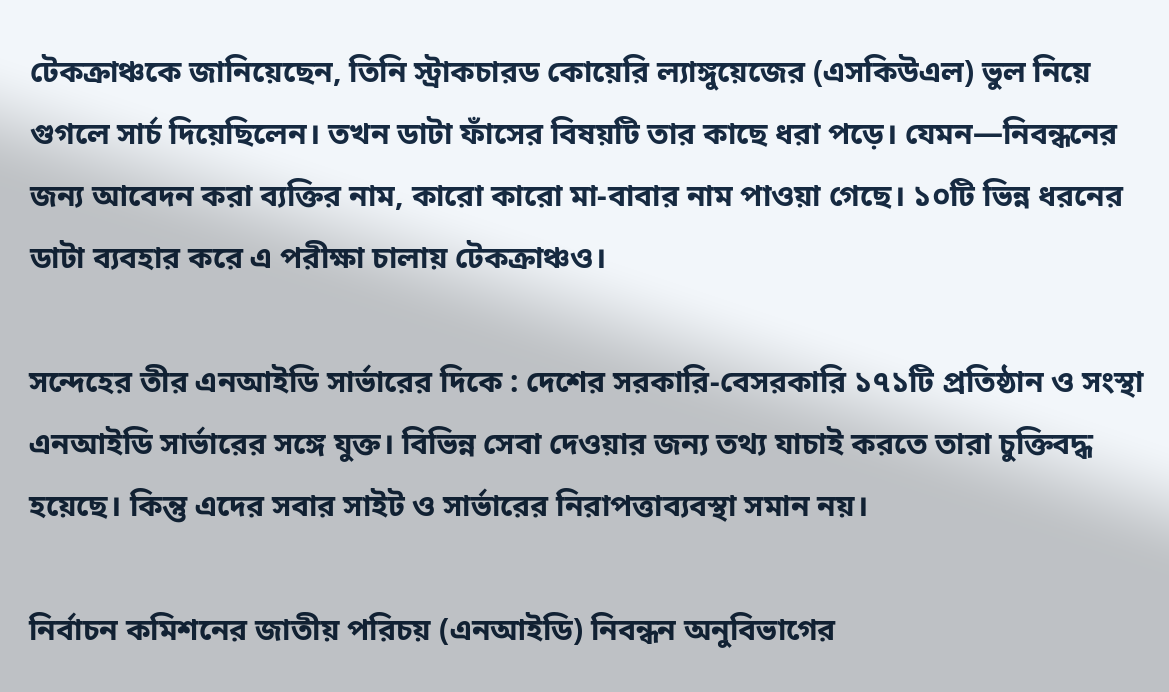টেকক্রাঞ্চকে জানিয়েছেন, তিনি স্ট্রাকচারড কোয়েরি ল্যাঙ্গুয়েজের (এসকিউএল) ভুল নিয়ে গুগলে সার্চ দিয়েছিলেন। তখন ডাটা ফাঁসের বিষয়টি তার কাছে ধরা পড়ে। যেমন—নিবন্ধনের জন্য আবেদন করা ব্যক্তির নাম, কারো কারো মা-বাবার নাম পাওয়া গেছে। ১০টি ভিন্ন ধরনের ডাটা ব্যবহার করে এ পরীক্ষা চালায় টেকক্রাঞ্চও।

সন্দেহের তীর এনআইডি সার্ভারের দিকে : দেশের সরকারি-বেসরকারি ১৭১টি প্রতিষ্ঠান ও সংস্থা এনআইডি সার্ভারের সঙ্গে যুক্ত। বিভিন্ন সেবা দেওয়ার জন্য তথ্য যাচাই করতে তারা চুক্তিবদ্ধ হয়েছে। কিন্তু এদের সবার সাইট ও সার্ভারের নিরাপত্তাব্যবস্থা সমান নয়।

নির্বাচন কমিশনের জাতীয় পরিচয় (এনআইডি) নিবন্ধন অনুবিভাগের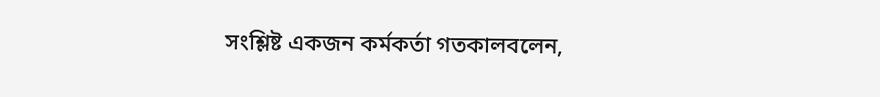সংশ্লিষ্ট একজন কর্মকর্তা গতকালবলেন,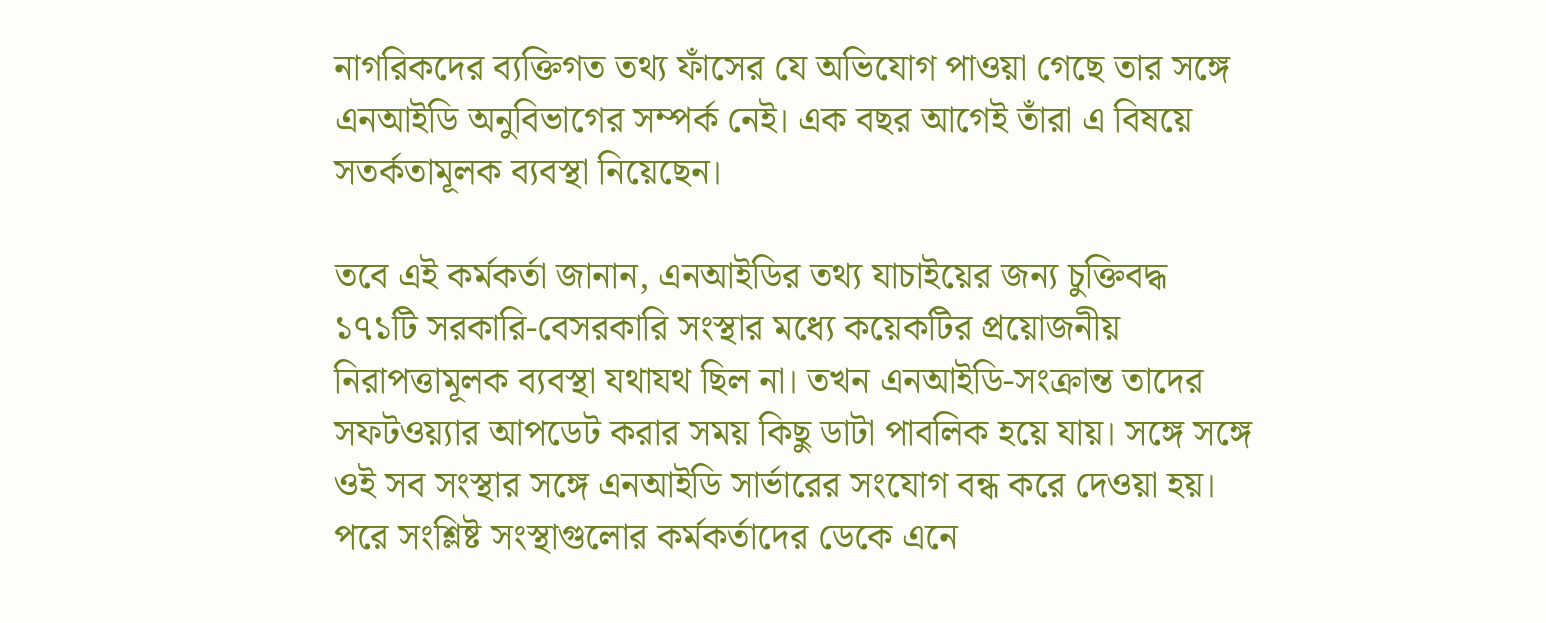নাগরিকদের ব্যক্তিগত তথ্য ফাঁসের যে অভিযোগ পাওয়া গেছে তার সঙ্গে এনআইডি অনুবিভাগের সম্পর্ক নেই। এক বছর আগেই তাঁরা এ বিষয়ে সতর্কতামূলক ব্যবস্থা নিয়েছেন।

তবে এই কর্মকর্তা জানান, এনআইডির তথ্য যাচাইয়ের জন্য চুক্তিবদ্ধ ১৭১টি সরকারি-বেসরকারি সংস্থার মধ্যে কয়েকটির প্রয়োজনীয় নিরাপত্তামূলক ব্যবস্থা যথাযথ ছিল না। তখন এনআইডি-সংক্রান্ত তাদের সফটওয়্যার আপডেট করার সময় কিছু ডাটা পাবলিক হয়ে যায়। সঙ্গে সঙ্গে ওই সব সংস্থার সঙ্গে এনআইডি সার্ভারের সংযোগ বন্ধ করে দেওয়া হয়। পরে সংশ্লিষ্ট সংস্থাগুলোর কর্মকর্তাদের ডেকে এনে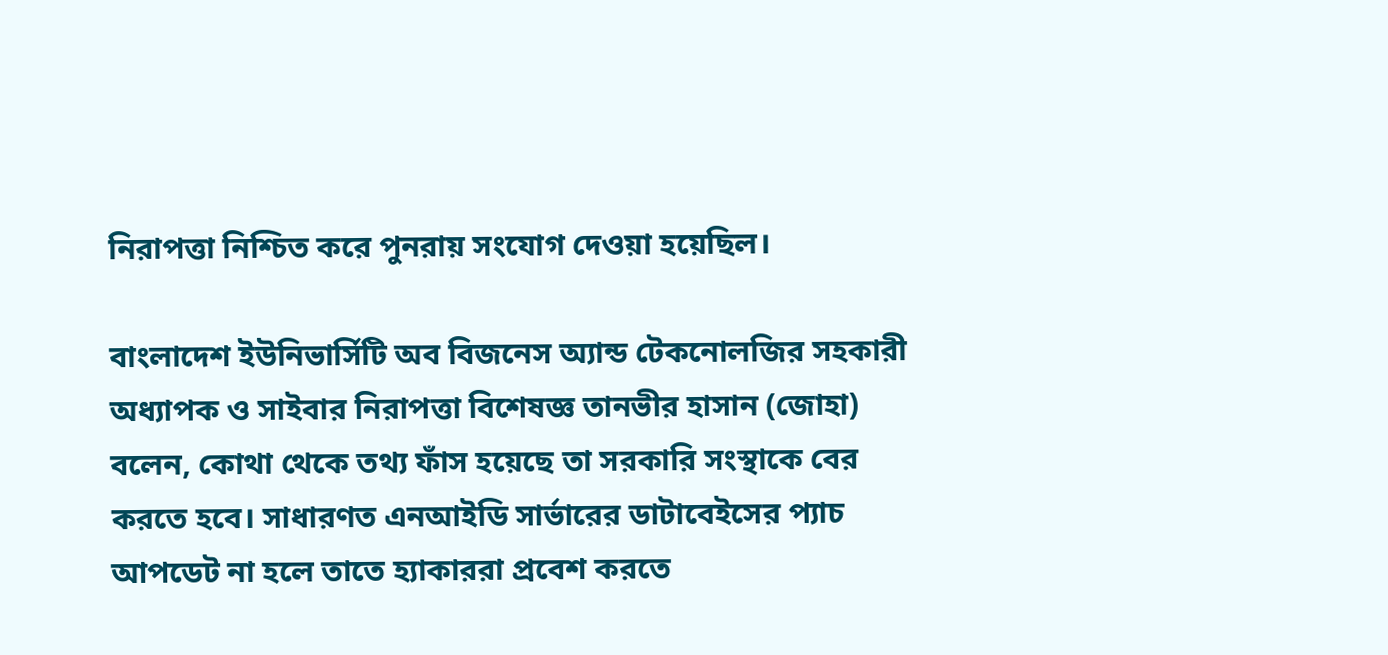নিরাপত্তা নিশ্চিত করে পুনরায় সংযোগ দেওয়া হয়েছিল।

বাংলাদেশ ইউনিভার্সিটি অব বিজনেস অ্যান্ড টেকনোলজির সহকারী অধ্যাপক ও সাইবার নিরাপত্তা বিশেষজ্ঞ তানভীর হাসান (জোহা)  বলেন, কোথা থেকে তথ্য ফাঁস হয়েছে তা সরকারি সংস্থাকে বের করতে হবে। সাধারণত এনআইডি সার্ভারের ডাটাবেইসের প্যাচ আপডেট না হলে তাতে হ্যাকাররা প্রবেশ করতে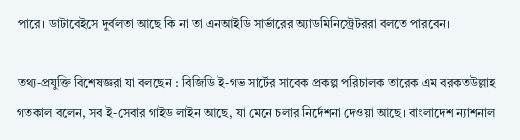পারে। ডাটাবেইসে দুর্বলতা আছে কি না তা এনআইডি সার্ভারের অ্যাডমিনিস্ট্রেটররা বলতে পারবেন।

তথ্য-প্রযুক্তি বিশেষজ্ঞরা যা বলছেন : বিজিডি ই-গভ সার্টের সাবেক প্রকল্প পরিচালক তারেক এম বরকতউল্লাহ গতকাল বলেন, সব ই-সেবার গাইড লাইন আছে, যা মেনে চলার নির্দেশনা দেওয়া আছে। বাংলাদেশ ন্যাশনাল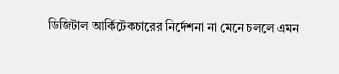ডিজিটাল আর্কিটেকচারের নির্দেশনা না মেনে চললে এমন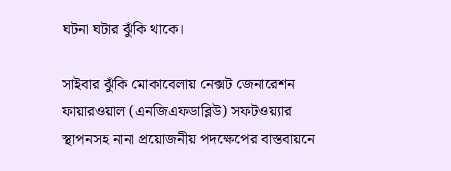ঘটনা ঘটার ঝুঁকি থাকে।

সাইবার ঝুঁকি মোকাবেলায় নেক্সট জেনারেশন ফায়ারওয়াল (এনজিএফডাব্লিউ) সফটওয়্যার স্থাপনসহ নানা প্রয়োজনীয় পদক্ষেপের বাস্তবায়নে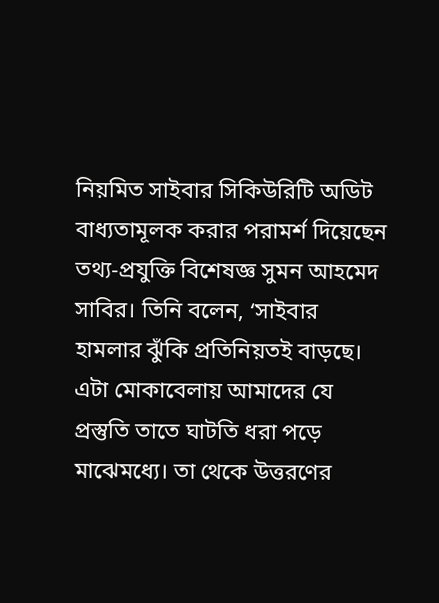নিয়মিত সাইবার সিকিউরিটি অডিট বাধ্যতামূলক করার পরামর্শ দিয়েছেন তথ্য-প্রযুক্তি বিশেষজ্ঞ সুমন আহমেদ সাবির। তিনি বলেন, ‘সাইবার হামলার ঝুঁকি প্রতিনিয়তই বাড়ছে। এটা মোকাবেলায় আমাদের যে প্রস্তুতি তাতে ঘাটতি ধরা পড়ে মাঝেমধ্যে। তা থেকে উত্তরণের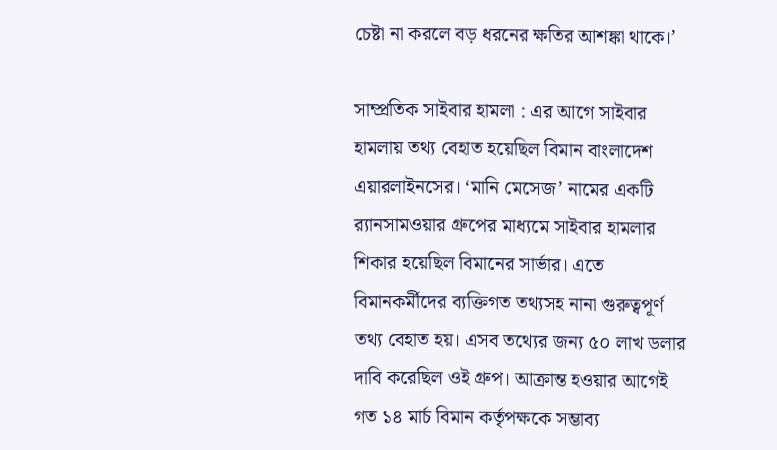চেষ্টা না করলে বড় ধরনের ক্ষতির আশঙ্কা থাকে।’

সাম্প্রতিক সাইবার হামলা : এর আগে সাইবার হামলায় তথ্য বেহাত হয়েছিল বিমান বাংলাদেশ এয়ারলাইনসের। ‘মানি মেসেজ’ নামের একটি র‌্যানসামওয়ার গ্রুপের মাধ্যমে সাইবার হামলার শিকার হয়েছিল বিমানের সার্ভার। এতে বিমানকর্মীদের ব্যক্তিগত তথ্যসহ নানা গুরুত্বপূর্ণ তথ্য বেহাত হয়। এসব তথ্যের জন্য ৫০ লাখ ডলার দাবি করেছিল ওই গ্রুপ। আক্রান্ত হওয়ার আগেই গত ১৪ মার্চ বিমান কর্তৃপক্ষকে সম্ভাব্য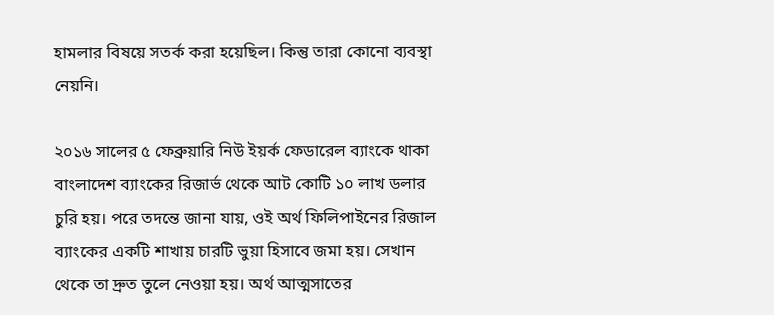হামলার বিষয়ে সতর্ক করা হয়েছিল। কিন্তু তারা কোনো ব্যবস্থা নেয়নি।

২০১৬ সালের ৫ ফেব্রুয়ারি নিউ ইয়র্ক ফেডারেল ব্যাংকে থাকা বাংলাদেশ ব্যাংকের রিজার্ভ থেকে আট কোটি ১০ লাখ ডলার চুরি হয়। পরে তদন্তে জানা যায়, ওই অর্থ ফিলিপাইনের রিজাল ব্যাংকের একটি শাখায় চারটি ভুয়া হিসাবে জমা হয়। সেখান থেকে তা দ্রুত তুলে নেওয়া হয়। অর্থ আত্মসাতের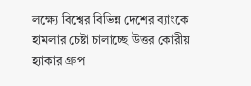লক্ষ্যে বিশ্বের বিভিন্ন দেশের ব্যাংকে হামলার চেষ্টা চালাচ্ছে উত্তর কোরীয় হ্যাকার গ্রুপ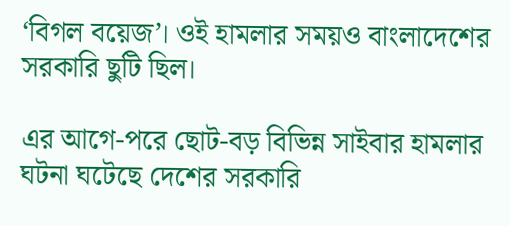‘বিগল বয়েজ’। ওই হামলার সময়ও বাংলাদেশের সরকারি ছুটি ছিল।

এর আগে-পরে ছোট-বড় বিভিন্ন সাইবার হামলার ঘটনা ঘটেছে দেশের সরকারি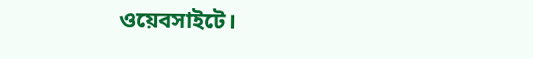ওয়েবসাইটে।